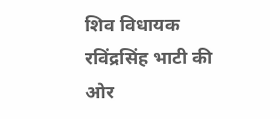शिव विधायक रविंद्रसिंह भाटी की ओर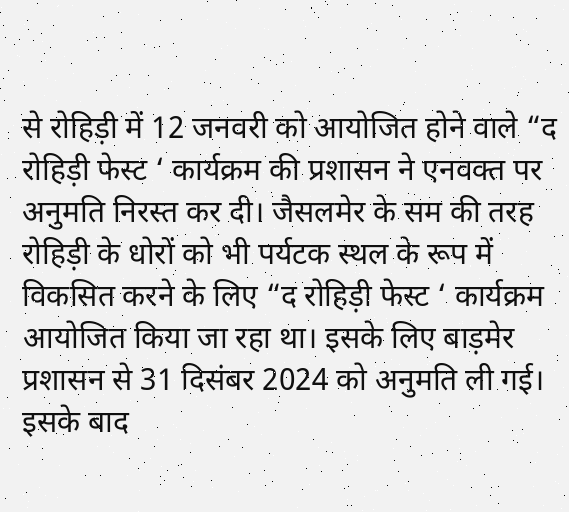से रोहिड़ी में 12 जनवरी को आयोजित होने वाले “द रोहिड़ी फेस्ट ‘ कार्यक्रम की प्रशासन ने एनवक्त पर अनुमति निरस्त कर दी। जैसलमेर के सम की तरह रोहिड़ी के धोरों को भी पर्यटक स्थल के रूप में विकसित करने के लिए “द रोहिड़ी फेस्ट ‘ कार्यक्रम आयोजित किया जा रहा था। इसके लिए बाड़मेर प्रशासन से 31 दिसंबर 2024 को अनुमति ली गई। इसके बाद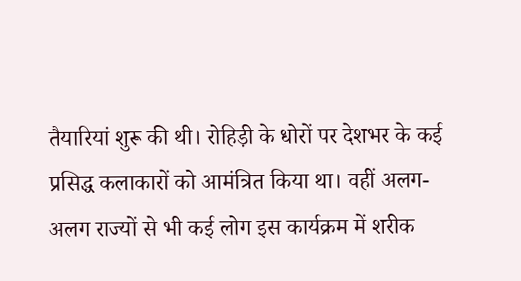तैयारियां शुरू की थी। रोहिड़ी के धोरों पर देशभर के कई प्रसिद्ध कलाकारों को आमंत्रित किया था। वहीं अलग-अलग राज्यों से भी कई लोग इस कार्यक्रम में शरीक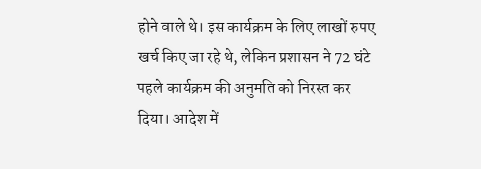होने वाले थे। इस कार्यक्रम के लिए लाखों रुपए खर्च किए जा रहे थे, लेकिन प्रशासन ने 72 घंटे पहले कार्यक्रम की अनुमति को निरस्त कर दिया। आदेश में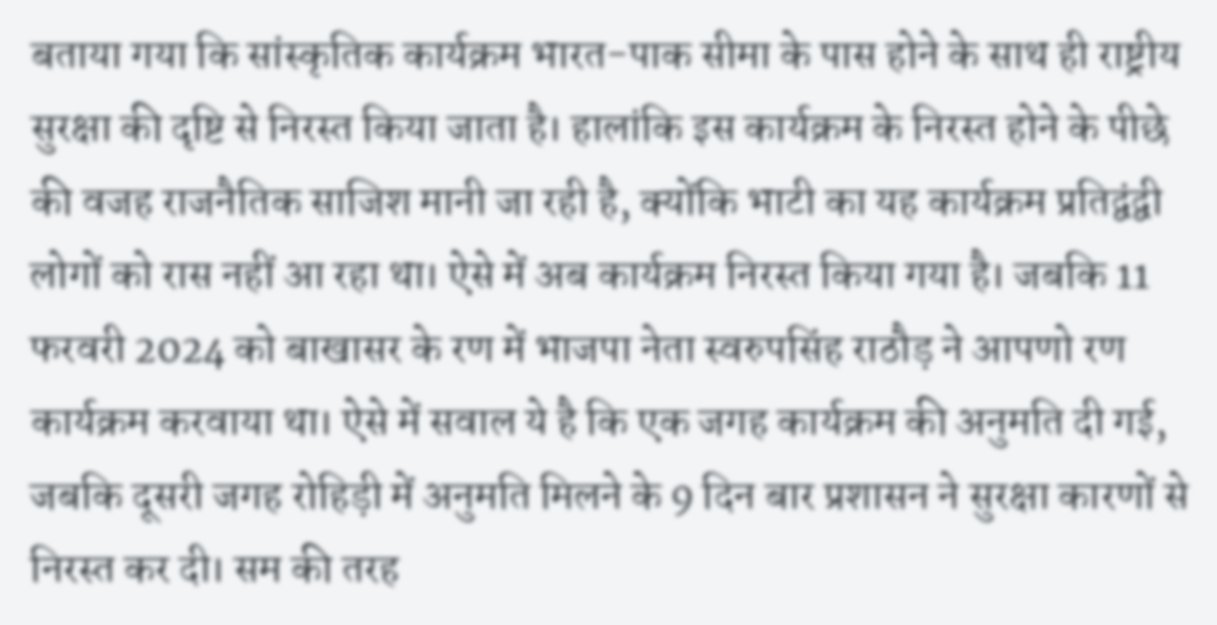बताया गया कि सांस्कृतिक कार्यक्रम भारत-पाक सीमा के पास होने के साथ ही राष्ट्रीय सुरक्षा की दृष्टि से निरस्त किया जाता है। हालांकि इस कार्यक्रम के निरस्त होने के पीछे की वजह राजनैतिक साजिश मानी जा रही है, क्योंकि भाटी का यह कार्यक्रम प्रतिद्वंद्वी लोगों को रास नहीं आ रहा था। ऐसे में अब कार्यक्रम निरस्त किया गया है। जबकि 11 फरवरी 2024 को बाखासर के रण में भाजपा नेता स्वरुपसिंह राठौड़ ने आपणो रण कार्यक्रम करवाया था। ऐसे में सवाल ये है कि एक जगह कार्यक्रम की अनुमति दी गई, जबकि दूसरी जगह रोहिड़ी में अनुमति मिलने के 9 दिन बार प्रशासन ने सुरक्षा कारणों से निरस्त कर दी। सम की तरह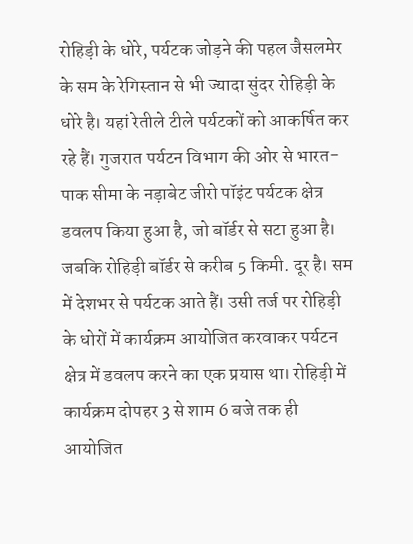रोहिड़ी के धोरे, पर्यटक जोड़ने की पहल जैसलमेर के सम के रेगिस्तान से भी ज्यादा सुंदर रोहिड़ी के धोरे है। यहां रेतीले टीले पर्यटकों को आकर्षित कर रहे हैं। गुजरात पर्यटन विभाग की ओर से भारत-पाक सीमा के नड़ाबेट जीरो पॉइंट पर्यटक क्षेत्र डवलप किया हुआ है, जो बॉर्डर से सटा हुआ है। जबकि रोहिड़ी बॉर्डर से करीब 5 किमी. दूर है। सम में देशभर से पर्यटक आते हैं। उसी तर्ज पर रोहिड़ी के धोरों में कार्यक्रम आयोजित करवाकर पर्यटन क्षेत्र में डवलप करने का एक प्रयास था। रोहिड़ी में कार्यक्रम दोपहर 3 से शाम 6 बजे तक ही आयोजित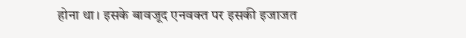होना था। इसके बावजूद एनवक्त पर इसकी इजाजत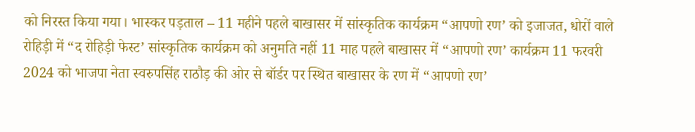को निरस्त किया गया। भास्कर पड़ताल – 11 महीने पहले बाखासर में सांस्कृतिक कार्यक्रम “आपणो रण’ को इजाजत, धोरों वाले रोहिड़ी में “द रोहिड़ी फेस्ट’ सांस्कृतिक कार्यक्रम को अनुमति नहीं 11 माह पहले बाखासर में “आपणो रण’ कार्यक्रम 11 फरवरी 2024 को भाजपा नेता स्वरुपसिंह राठौड़ की ओर से बॉर्डर पर स्थित बाखासर के रण में “आपणो रण’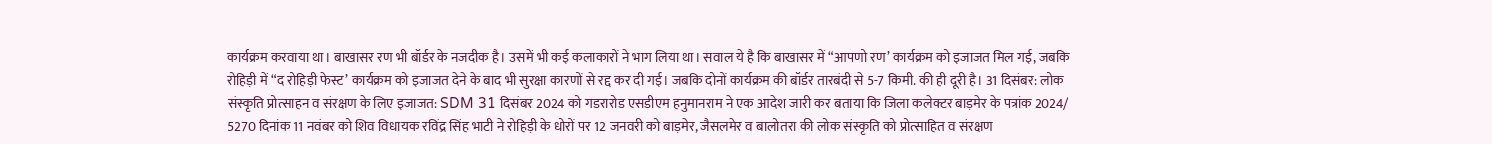कार्यक्रम करवाया था। बाखासर रण भी बॉर्डर के नजदीक है। उसमें भी कई कलाकारों ने भाग लिया था। सवाल ये है कि बाखासर में “आपणो रण’ कार्यक्रम को इजाजत मिल गई, जबकि रोहिड़ी में “द रोहिड़ी फेस्ट’ कार्यक्रम को इजाजत देने के बाद भी सुरक्षा कारणों से रद्द कर दी गई। जबकि दोनों कार्यक्रम की बॉर्डर तारबंदी से 5-7 किमी. की ही दूरी है। 31 दिसंबर: लोक संस्कृति प्रोत्साहन व संरक्षण के लिए इजाजत: SDM 31 दिसंबर 2024 को गडरारोड एसडीएम हनुमानराम ने एक आदेश जारी कर बताया कि जिला कलेक्टर बाड़मेर के पत्रांक 2024/ 5270 दिनांक 11 नवंबर को शिव विधायक रविंद्र सिंह भाटी ने रोहिड़ी के धोरों पर 12 जनवरी को बाड़मेर, जैसलमेर व बालोतरा की लोक संस्कृति को प्रोत्साहित व संरक्षण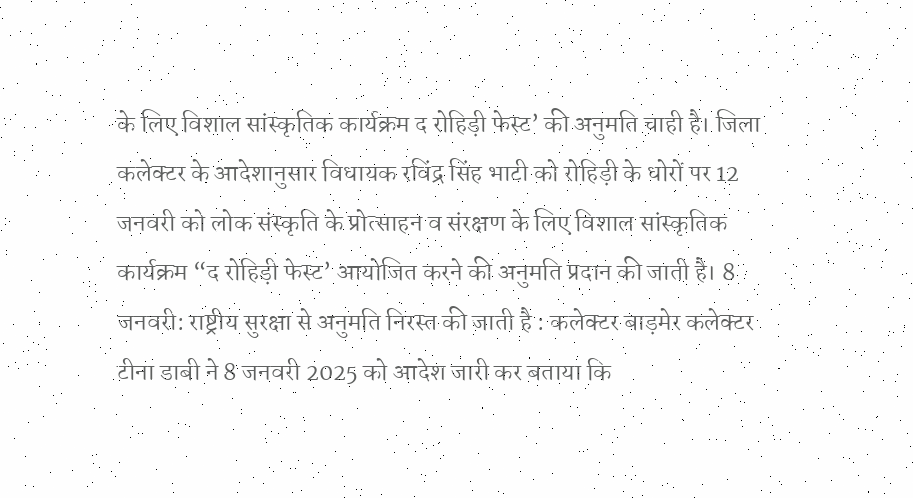के लिए विशाल सांस्कृतिक कार्यक्रम द रोहिड़ी फेस्ट’ की अनुमति चाही है। जिला कलेक्टर के आदेशानुसार विधायक रविंद्र सिंह भाटी को रोहिड़ी के धोरों पर 12 जनवरी को लोक संस्कृति के प्रोत्साहन व संरक्षण के लिए विशाल सांस्कृतिक कार्यक्रम “द रोहिड़ी फेस्ट’ आयोजित करने की अनुमति प्रदान की जाती है। 8 जनवरी: राष्ट्रीय सुरक्षा से अनुमति निरस्त की जाती है : कलेक्टर बाड़मेर कलेक्टर टीना डाबी ने 8 जनवरी 2025 को आदेश जारी कर बताया कि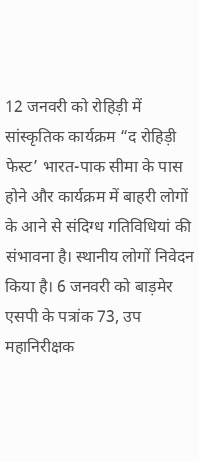12 जनवरी को रोहिड़ी में सांस्कृतिक कार्यक्रम “द रोहिड़ी फेस्ट’ भारत-पाक सीमा के पास होने और कार्यक्रम में बाहरी लोगों के आने से संदिग्ध गतिविधियां की संभावना है। स्थानीय लोगों निवेदन किया है। 6 जनवरी को बाड़मेर एसपी के पत्रांक 73, उप महानिरीक्षक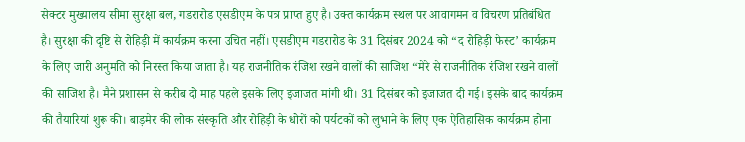सेक्टर मुख्यालय सीमा सुरक्षा बल, गडरारोड एसडीएम के पत्र प्राप्त हुए है। उक्त कार्यक्रम स्थल पर आवागमन व विचरण प्रतिबंधित है। सुरक्षा की दृष्टि से रोहिड़ी में कार्यक्रम करना उचित नहीं। एसडीएम गडरारोड के 31 दिसंबर 2024 को “द रोहिड़ी फेस्ट’ कार्यक्रम के लिए जारी अनुमति को निरस्त किया जाता है। यह राजनीतिक रंजिश रखने वालों की साजिश “मेरे से राजनीतिक रंजिश रखने वालों की साजिश है। मैने प्रशासन से करीब दो माह पहले इसके लिए इजाजत मांगी थी। 31 दिसंबर को इजाजत दी गई। इसके बाद कार्यक्रम की तैयारियां शुरू की। बाड़मेर की लोक संस्कृति और रोहिड़ी के धोरों को पर्यटकों को लुभाने के लिए एक ऐतिहासिक कार्यक्रम होना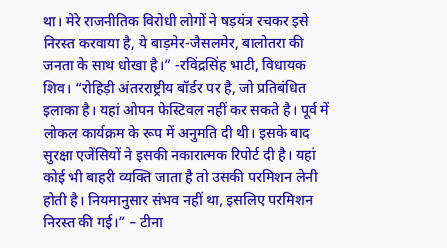था। मेरे राजनीतिक विरोधी लोगों ने षड़यंत्र रचकर इसे निरस्त करवाया है, ये बाड़मेर-जैसलमेर, बालोतरा की जनता के साथ धोखा है।” -रविंद्रसिंह भाटी, विधायक शिव। “रोहिड़ी अंतरराष्ट्रीय बॉर्डर पर है, जो प्रतिबंधित इलाका है। यहां ओपन फेस्टिवल नहीं कर सकते है। पूर्व में लोकल कार्यक्रम के रूप में अनुमति दी थी। इसके बाद सुरक्षा एजेंसियों ने इसकी नकारात्मक रिपोर्ट दी है। यहां कोई भी बाहरी व्यक्ति जाता है तो उसकी परमिशन लेनी होती है। नियमानुसार संभव नहीं था, इसलिए परमिशन निरस्त की गई।” – टीना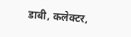डाबी, कलेक्टर,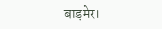बाड़मेर।